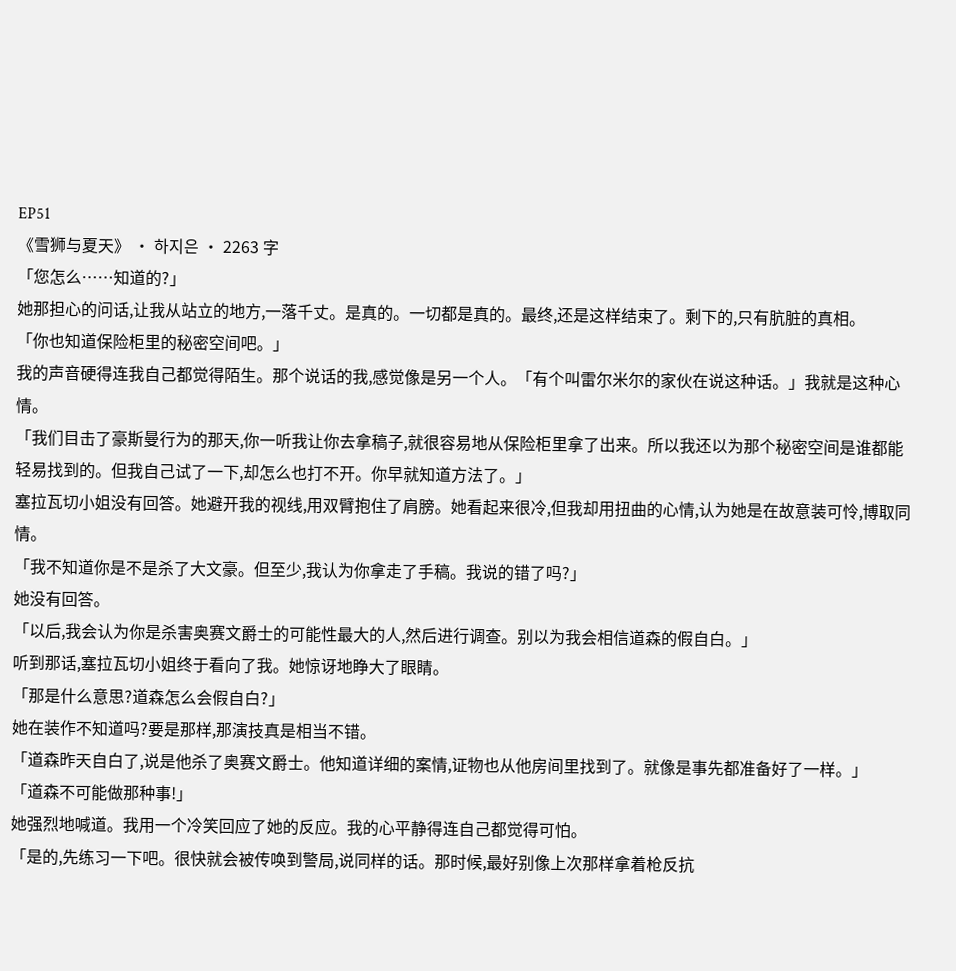EP51
《雪狮与夏天》 · 하지은 · 2263 字
「您怎么……知道的?」
她那担心的问话,让我从站立的地方,一落千丈。是真的。一切都是真的。最终,还是这样结束了。剩下的,只有肮脏的真相。
「你也知道保险柜里的秘密空间吧。」
我的声音硬得连我自己都觉得陌生。那个说话的我,感觉像是另一个人。「有个叫雷尔米尔的家伙在说这种话。」我就是这种心情。
「我们目击了豪斯曼行为的那天,你一听我让你去拿稿子,就很容易地从保险柜里拿了出来。所以我还以为那个秘密空间是谁都能轻易找到的。但我自己试了一下,却怎么也打不开。你早就知道方法了。」
塞拉瓦切小姐没有回答。她避开我的视线,用双臂抱住了肩膀。她看起来很冷,但我却用扭曲的心情,认为她是在故意装可怜,博取同情。
「我不知道你是不是杀了大文豪。但至少,我认为你拿走了手稿。我说的错了吗?」
她没有回答。
「以后,我会认为你是杀害奥赛文爵士的可能性最大的人,然后进行调查。别以为我会相信道森的假自白。」
听到那话,塞拉瓦切小姐终于看向了我。她惊讶地睁大了眼睛。
「那是什么意思?道森怎么会假自白?」
她在装作不知道吗?要是那样,那演技真是相当不错。
「道森昨天自白了,说是他杀了奥赛文爵士。他知道详细的案情,证物也从他房间里找到了。就像是事先都准备好了一样。」
「道森不可能做那种事!」
她强烈地喊道。我用一个冷笑回应了她的反应。我的心平静得连自己都觉得可怕。
「是的,先练习一下吧。很快就会被传唤到警局,说同样的话。那时候,最好别像上次那样拿着枪反抗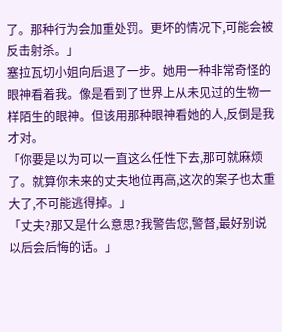了。那种行为会加重处罚。更坏的情况下,可能会被反击射杀。」
塞拉瓦切小姐向后退了一步。她用一种非常奇怪的眼神看着我。像是看到了世界上从未见过的生物一样陌生的眼神。但该用那种眼神看她的人,反倒是我才对。
「你要是以为可以一直这么任性下去,那可就麻烦了。就算你未来的丈夫地位再高,这次的案子也太重大了,不可能逃得掉。」
「丈夫?那又是什么意思?我警告您,警督,最好别说以后会后悔的话。」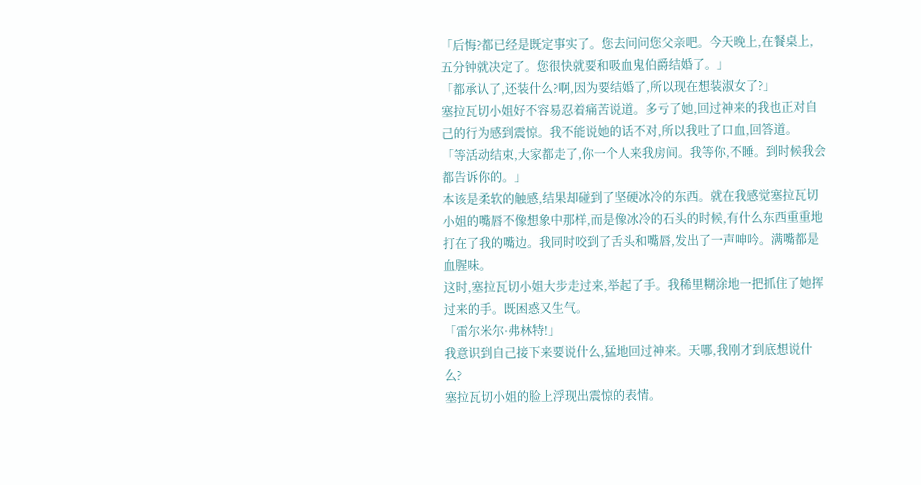「后悔?都已经是既定事实了。您去问问您父亲吧。今天晚上,在餐桌上,五分钟就决定了。您很快就要和吸血鬼伯爵结婚了。」
「都承认了,还装什么?啊,因为要结婚了,所以现在想装淑女了?」
塞拉瓦切小姐好不容易忍着痛苦说道。多亏了她,回过神来的我也正对自己的行为感到震惊。我不能说她的话不对,所以我吐了口血,回答道。
「等活动结束,大家都走了,你一个人来我房间。我等你,不睡。到时候我会都告诉你的。」
本该是柔软的触感,结果却碰到了坚硬冰冷的东西。就在我感觉塞拉瓦切小姐的嘴唇不像想象中那样,而是像冰冷的石头的时候,有什么东西重重地打在了我的嘴边。我同时咬到了舌头和嘴唇,发出了一声呻吟。满嘴都是血腥味。
这时,塞拉瓦切小姐大步走过来,举起了手。我稀里糊涂地一把抓住了她挥过来的手。既困惑又生气。
「雷尔米尔·弗林特!」
我意识到自己接下来要说什么,猛地回过神来。天哪,我刚才到底想说什么?
塞拉瓦切小姐的脸上浮现出震惊的表情。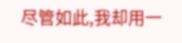尽管如此,我却用一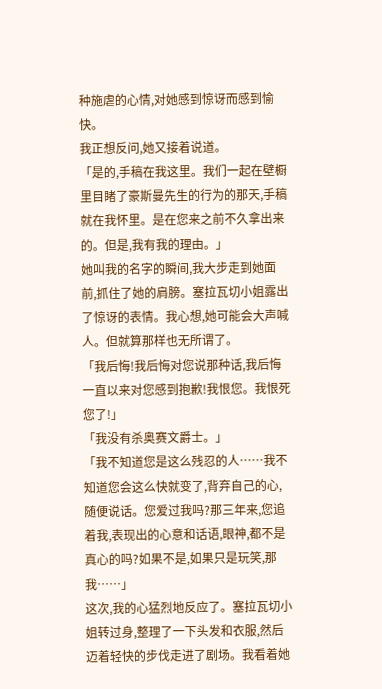种施虐的心情,对她感到惊讶而感到愉快。
我正想反问,她又接着说道。
「是的,手稿在我这里。我们一起在壁橱里目睹了豪斯曼先生的行为的那天,手稿就在我怀里。是在您来之前不久拿出来的。但是,我有我的理由。」
她叫我的名字的瞬间,我大步走到她面前,抓住了她的肩膀。塞拉瓦切小姐露出了惊讶的表情。我心想,她可能会大声喊人。但就算那样也无所谓了。
「我后悔!我后悔对您说那种话,我后悔一直以来对您感到抱歉!我恨您。我恨死您了!」
「我没有杀奥赛文爵士。」
「我不知道您是这么残忍的人……我不知道您会这么快就变了,背弃自己的心,随便说话。您爱过我吗?那三年来,您追着我,表现出的心意和话语,眼神,都不是真心的吗?如果不是,如果只是玩笑,那我……」
这次,我的心猛烈地反应了。塞拉瓦切小姐转过身,整理了一下头发和衣服,然后迈着轻快的步伐走进了剧场。我看着她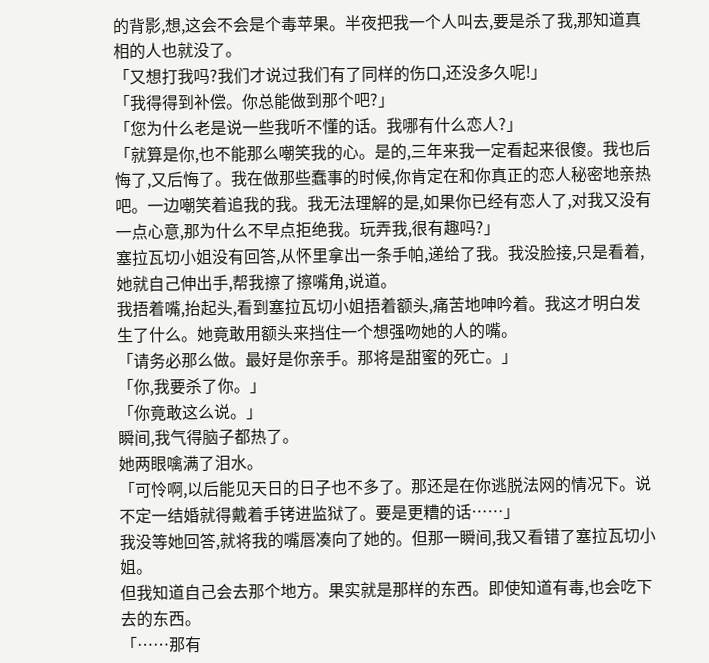的背影,想,这会不会是个毒苹果。半夜把我一个人叫去,要是杀了我,那知道真相的人也就没了。
「又想打我吗?我们才说过我们有了同样的伤口,还没多久呢!」
「我得得到补偿。你总能做到那个吧?」
「您为什么老是说一些我听不懂的话。我哪有什么恋人?」
「就算是你,也不能那么嘲笑我的心。是的,三年来我一定看起来很傻。我也后悔了,又后悔了。我在做那些蠢事的时候,你肯定在和你真正的恋人秘密地亲热吧。一边嘲笑着追我的我。我无法理解的是,如果你已经有恋人了,对我又没有一点心意,那为什么不早点拒绝我。玩弄我,很有趣吗?」
塞拉瓦切小姐没有回答,从怀里拿出一条手帕,递给了我。我没脸接,只是看着,她就自己伸出手,帮我擦了擦嘴角,说道。
我捂着嘴,抬起头,看到塞拉瓦切小姐捂着额头,痛苦地呻吟着。我这才明白发生了什么。她竟敢用额头来挡住一个想强吻她的人的嘴。
「请务必那么做。最好是你亲手。那将是甜蜜的死亡。」
「你,我要杀了你。」
「你竟敢这么说。」
瞬间,我气得脑子都热了。
她两眼噙满了泪水。
「可怜啊,以后能见天日的日子也不多了。那还是在你逃脱法网的情况下。说不定一结婚就得戴着手铐进监狱了。要是更糟的话……」
我没等她回答,就将我的嘴唇凑向了她的。但那一瞬间,我又看错了塞拉瓦切小姐。
但我知道自己会去那个地方。果实就是那样的东西。即使知道有毒,也会吃下去的东西。
「……那有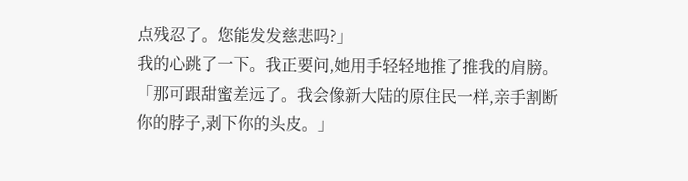点残忍了。您能发发慈悲吗?」
我的心跳了一下。我正要问,她用手轻轻地推了推我的肩膀。
「那可跟甜蜜差远了。我会像新大陆的原住民一样,亲手割断你的脖子,剥下你的头皮。」